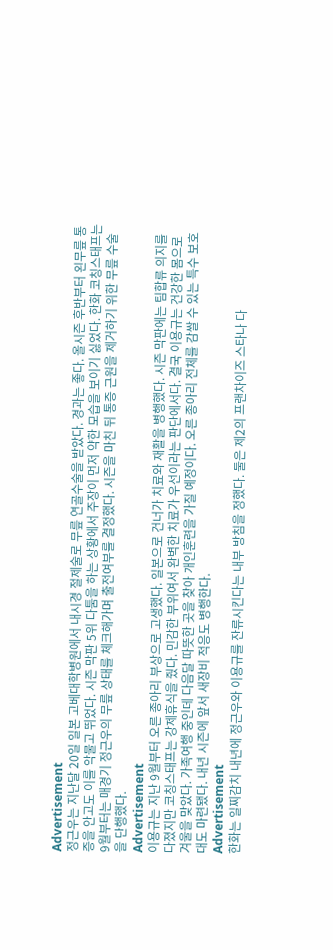Advertisement
정근우는 지난달 20일 일본 고베대학병원에서 내시경 절제술로 무릎 연골수술을 받았다. 경과는 좋다. 올시즌 후반부터 왼무릎 통증을 안고도 이를 악물고 뛰었다. 시즌 막판 5위 다툼을 하는 상황에서 주장이 먼저 약한 모습을 보이기 싫었다. 한화 코칭스태프는 9월부터는 매경기 정근우의 무릎 상태를 체크해가며 출전여부를 결정했다. 시즌을 마친 뒤 통증 근원을 제거하기 위한 무릎 수술을 단행했다.
Advertisement
이용규는 지난 9월부터 오른 종아리 부상으로 고생했다. 일본으로 건너가 치료와 재활을 병행했다. 시즌 막판에는 팀합류 의지를 다졌지만 코칭스태프는 강제휴식을 줬다. 민감한 부위여서 완벽한 치료가 우선이라는 판단에서다. 결국 이용규는 건강한 몸으로 겨울을 맞았다. 가족여행 중인데 다음달 따뜻한 곳을 찾아 개인훈련을 가질 예정이다. 오른 종아리 전체를 감쌀 수 있는 특수 보호대도 마련됐다. 내년 시즌에 앞서 새장비 적응도 병행한다.
Advertisement
한화는 일찌감치 내년에 정근우와 이용규를 잔류시킨다는 내부 방침을 정했다. 둘은 제2의 프랜차이즈 스타나 다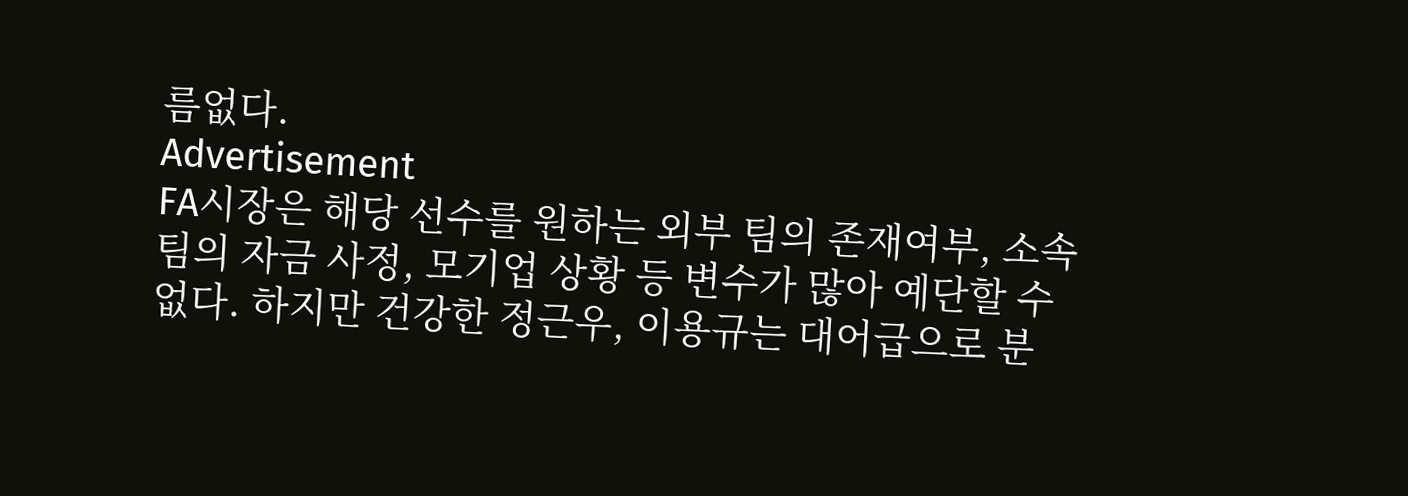름없다.
Advertisement
FA시장은 해당 선수를 원하는 외부 팀의 존재여부, 소속팀의 자금 사정, 모기업 상황 등 변수가 많아 예단할 수 없다. 하지만 건강한 정근우, 이용규는 대어급으로 분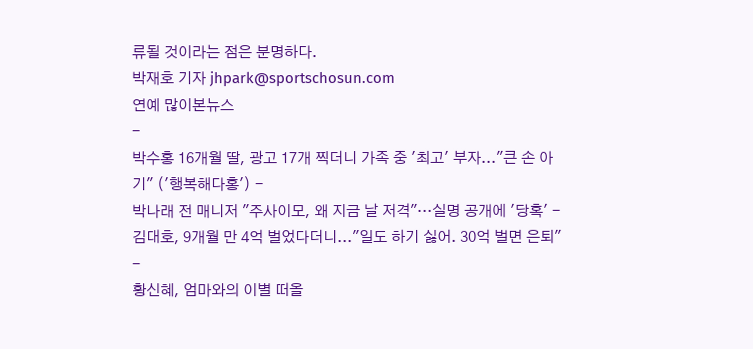류될 것이라는 점은 분명하다.
박재호 기자 jhpark@sportschosun.com
연예 많이본뉴스
-
박수홍 16개월 딸, 광고 17개 찍더니 가족 중 '최고' 부자..."큰 손 아기" ('행복해다홍') -
박나래 전 매니저 "주사이모, 왜 지금 날 저격"…실명 공개에 '당혹' -
김대호, 9개월 만 4억 벌었다더니..."일도 하기 싫어. 30억 벌면 은퇴" -
황신혜, 엄마와의 이별 떠올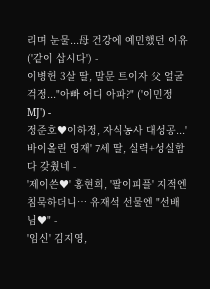리며 눈물...母 건강에 예민했던 이유 ('같이 삽시다') -
이병헌 3살 딸, 말문 트이자 父 얼굴 걱정..."아빠 어디 아파?" ('이민정 MJ') -
정준호♥이하정, 자식농사 대성공...'바이올린 영재' 7세 딸, 실력+성실함 다 갖췄네 -
'제이쓴♥' 홍현희, '팔이피플' 지적엔 침묵하더니… 유재석 선물엔 "선배님♥" -
'임신' 김지영,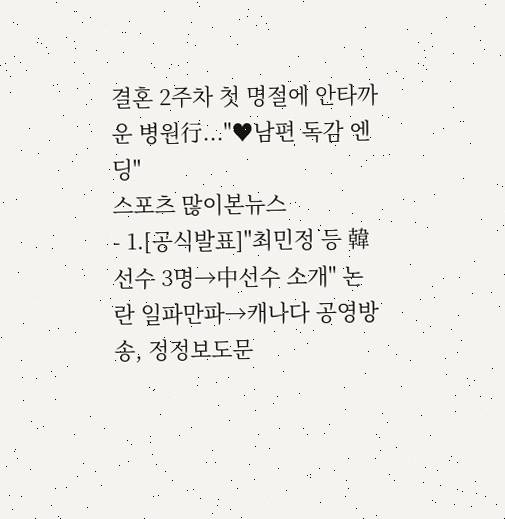결혼 2주차 첫 명절에 안타까운 병원行..."♥남편 독감 엔딩"
스포츠 많이본뉴스
- 1.[공식발표]"최민정 등 韓선수 3명→中선수 소개" 논란 일파만파→캐나다 공영방송, 정정보도문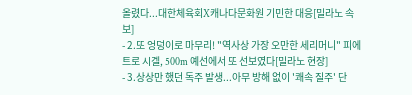올렸다...대한체육회X캐나다문화원 기민한 대응[밀라노 속보]
- 2.또 엉덩이로 마무리! "역사상 가장 오만한 세리머니" 피에트로 시겔, 500m 예선에서 또 선보였다[밀라노 현장]
- 3.상상만 했던 독주 발생...아무 방해 없이 '쾌속 질주' 단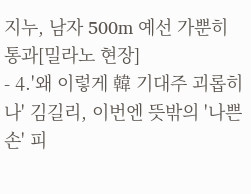지누, 남자 500m 예선 가뿐히 통과[밀라노 현장]
- 4.'왜 이렇게 韓 기대주 괴롭히나' 김길리, 이번엔 뜻밖의 '나쁜손' 피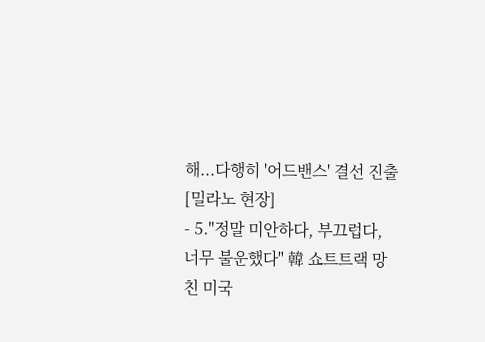해...다행히 '어드밴스' 결선 진출[밀라노 현장]
- 5."정말 미안하다, 부끄럽다, 너무 불운했다" 韓 쇼트트랙 망친 미국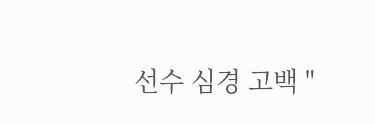선수 심경 고백 "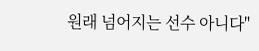원래 넘어지는 선수 아니다"